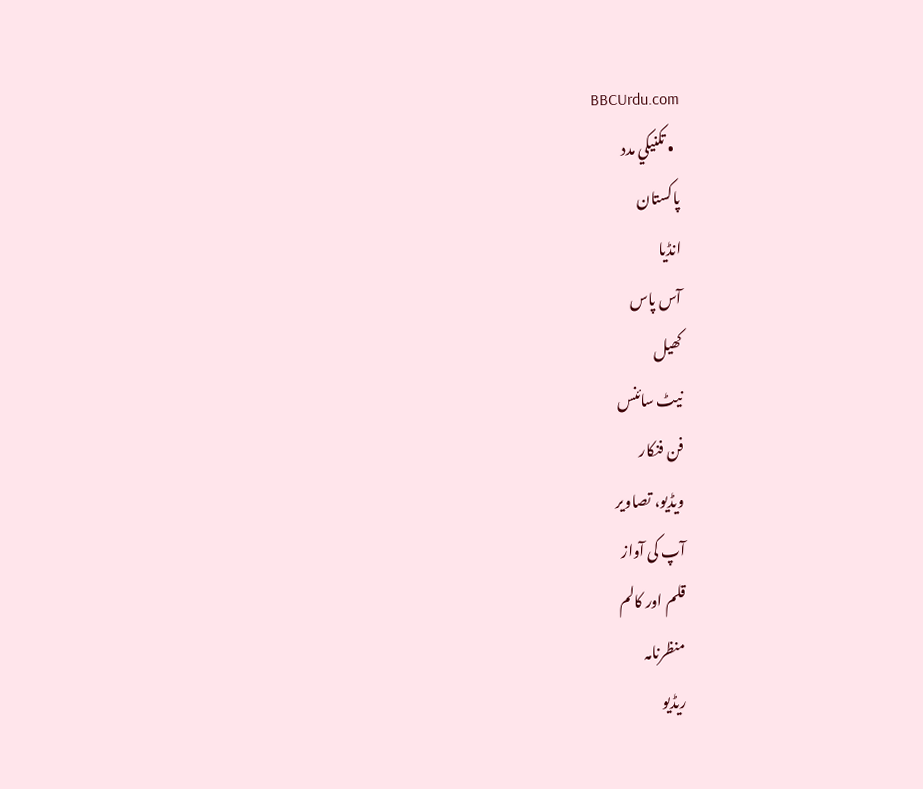BBCUrdu.com
  • تکنيکي مدد
پاکستان
انڈیا
آس پاس
کھیل
نیٹ سائنس
فن فنکار
ویڈیو، تصاویر
آپ کی آواز
قلم اور کالم
منظرنامہ
ریڈیو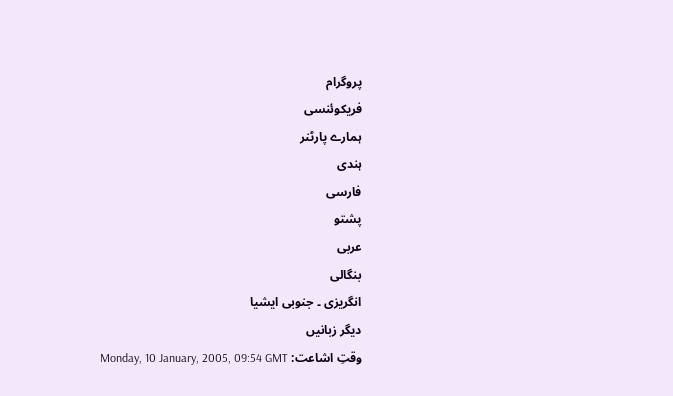پروگرام
فریکوئنسی
ہمارے پارٹنر
ہندی
فارسی
پشتو
عربی
بنگالی
انگریزی ۔ جنوبی ایشیا
دیگر زبانیں
وقتِ اشاعت: Monday, 10 January, 2005, 09:54 GMT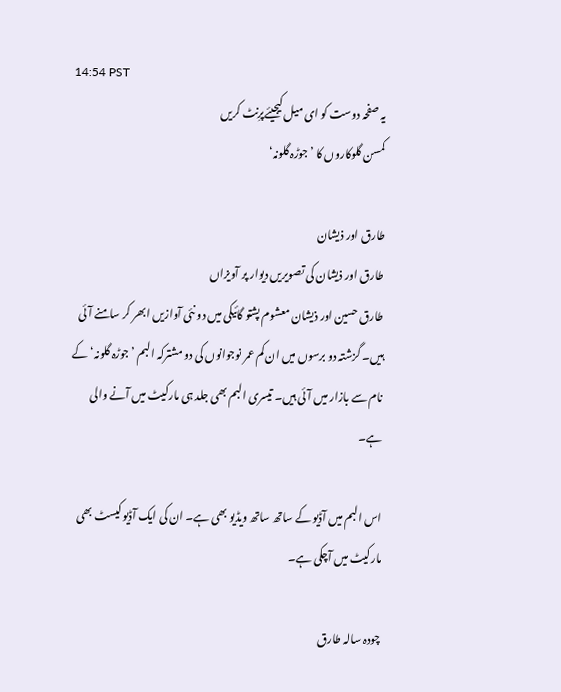14:54 PST
یہ صفحہ دوست کو ای میل کیجیئےپرِنٹ کریں
کمسن گلوکاروں کا ’جوڑہ گلونہ‘

طارق اور ذیشان
طارق اور ذیشان کی تصویریں دیوار پر آویزاں
طارق حسین اور ذیشان معشوم پشتو گائیکی میں دو نئی آوازیں ابھر کر سامنے آئی ہیں۔ گزشتہ دو برسوں میں ان کم عمر نوجوانوں کی دو مشترکہ البم ’جوڑہ گلونہ‘ کے نام سے بازار میں آئی ہیں۔ تیسری البم بھی جلد ہی مارکیٹ میں آنے والی ہے۔

اس البم میں آڈیو کے ساتھ ساتھ ویڈیو بھی ہے۔ ان کی ایک آڈیو کیسٹ بھی مارکیٹ میں آچکی ہے۔

چودہ سالہ طارق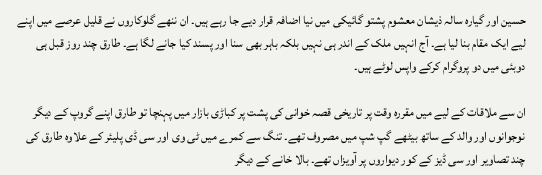حسین اور گیارہ سالہ ذیشان معشوم پشتو گائیکی میں نیا اضافہ قرار دیے جا رہے ہیں۔ ان ننھے گلوکاروں نے قلیل عرصے میں اپنے لیے ایک مقام بنا لیا ہے۔ آج انہیں ملک کے اندر ہی نہیں بلکہ باہر بھی سنا اور پسند کیا جانے لگا ہے۔ طارق چند روز قبل ہی دوبئی میں دو پروگرام کرکے واپس لوٹے ہیں۔

ان سے ملاقات کے لیے میں مقررہ وقت پر تاریخی قصہ خوانی کی پشت پر کباڑی بازار میں پہنچا تو طارق اپنے گروپ کے دیگر نوجوانوں اور والد کے ساتھ بیٹھے گپ شپ میں مصروف تھے۔ تنگ سے کمرے میں ٹی وی اور سی ڈی پلیئر کے علاوہ طارق کی چند تصاویر اور سی ڈیز کے کور دیواروں پر آویزاں تھے۔ بالا خانے کے دیگر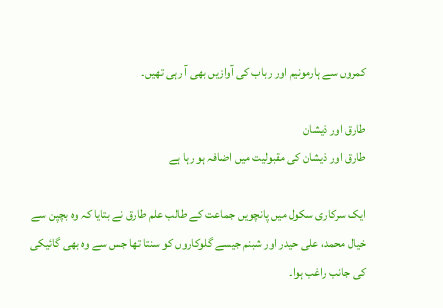کمروں سے ہارمونیم اور رباب کی آوازیں بھی آ رہی تھیں۔

طارق اور ذیشان
طارق اور ذیشان کی مقبولیت میں اضافہ ہو رہا ہے

ایک سرکاری سکول میں پانچویں جماعت کے طالب علم طارق نے بتایا کہ وہ بچپن سے خیال محمد، علی حیدر اور شبنم جیسے گلوکاروں کو سنتا تھا جس سے وہ بھی گائیکی کی جانب راغب ہوا۔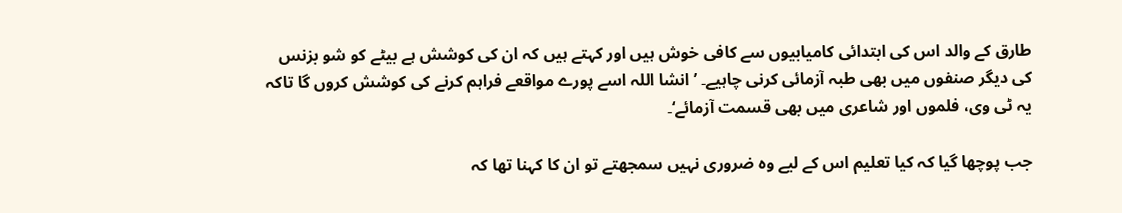طارق کے والد اس کی ابتدائی کامیابیوں سے کافی خوش ہیں اور کہتے ہیں کہ ان کی کوشش ہے بیٹے کو شو بزنس کی دیگر صنفوں میں بھی طبہ آزمائی کرنی چاہیے۔ ’انشا اللہ اسے پورے مواقعے فراہم کرنے کی کوشش کروں گا تاکہ یہ ٹی وی، فلموں اور شاعری میں بھی قسمت آزمائے‘۔

جب پوچھا گیا کہ کیا تعلیم اس کے لیے وہ ضروری نہیں سمجھتے تو ان کا کہنا تھا کہ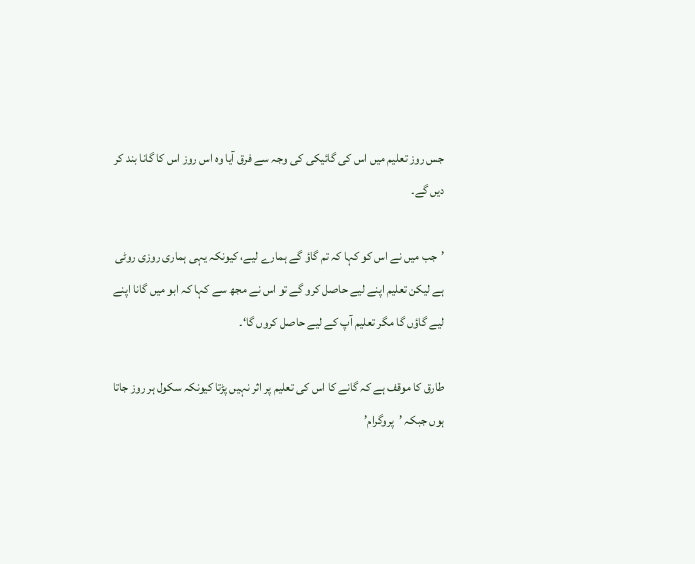جس روز تعلیم میں اس کی گائیکی کی وجہ سے فرق آیا وہ اس روز اس کا گانا بند کر دیں گے۔

’جب میں نے اس کو کہا کہ تم گاؤ گے ہمارے لیے، کیونکہ یہی ہماری روزی روٹی ہے لیکن تعلیم اپنے لیے حاصل کرو گے تو اس نے مجھ سے کہا کہ ابو میں گانا اپنے لیے گاؤں گا مگر تعلیم آپ کے لیے حاصل کروں گا‘۔

طارق کا موقف ہے کہ گانے کا اس کی تعلیم پر اثر نہیں پڑتا کیونکہ سکول ہر روز جاتا ہوں جبکہ ’پروگرام’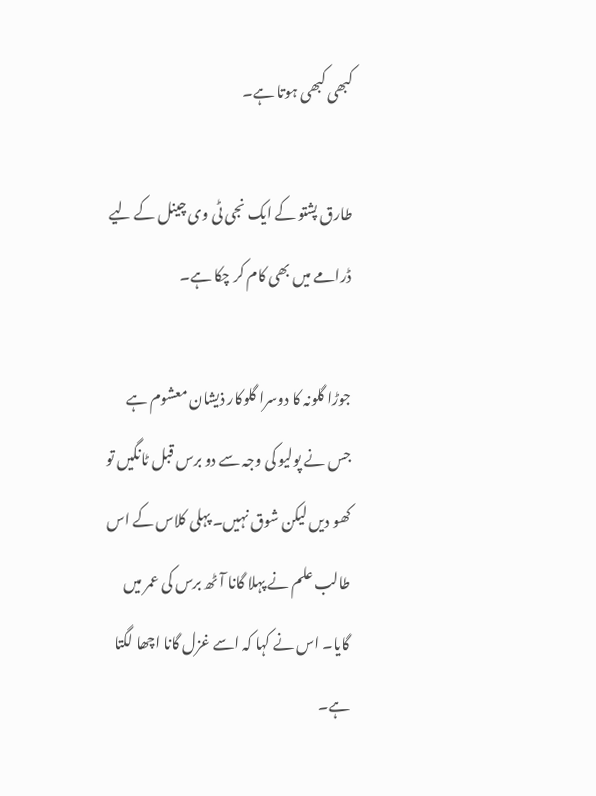کبھی کبھی ہوتا ہے۔

طارق پشتو کے ایک نجی ٹی وی چینل کے لیے ڈرامے میں بھی کام کر چکا ہے۔

جوڑا گلونہ کا دوسرا گلوکار ذیشان معشوم ہے جس نے پولیو کی وجہ سے دو برس قبل ٹانگیں تو کھو دیں لیکن شوق نہیں۔ پہلی کلاس کے اس طالب علم نے پہلا گانا آٹھ برس کی عمر میں گایا۔ اس نے کہا کہ اسے غزل گانا اچھا لگتا ہے۔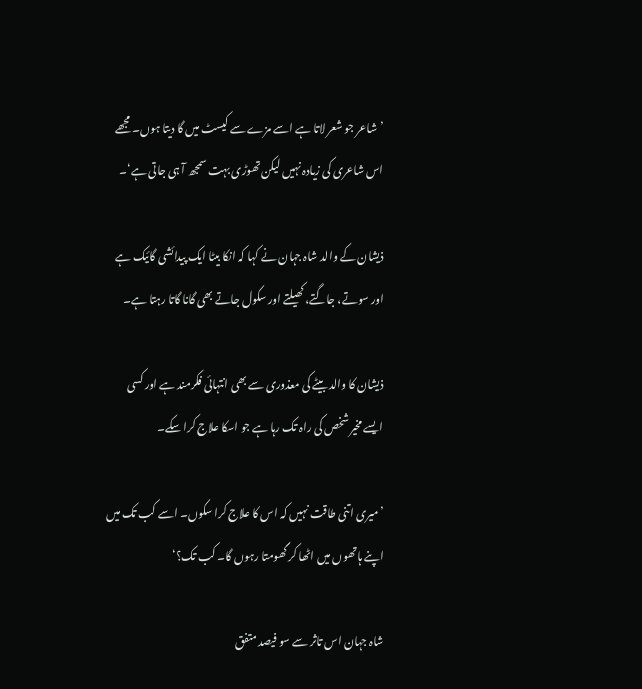’شاعر جو شعر لاتا ہے اسے مزے سے کیسٹ میں گا دیتا ہوں۔ مجھے اس شاعری کی زیادہ نہیں لیکن تھوڑی بہت سمجھ آ ہی جاتی ہے‘۔

ذیشان کے والد شاہ جہان نے کہا کہ انکا بیٹا ایک پیدائشی گائیک ہے اور سوتے، جاگتے، کھیلتے اور سکول جاتے بھی گانا گاتا رہتا ہے۔

ذیشان کا والد بیٹے کی معذوری سے بھی انتہائی فکرمند ہے اور کسی ایسے مخیر شخص کی راہ تک رہا ہے جو اسکا علاج کرا سکے۔

’میری اتنی طاقت نہیں کہ اس کا علاج کرا سکوں۔ اسے کب تک میں اپنے ہاتھوں میں اٹھا کر گھومتا رہوں گا۔ کب تک؟‘

شاہ جہان اس تاثر سے سو فیصد متفق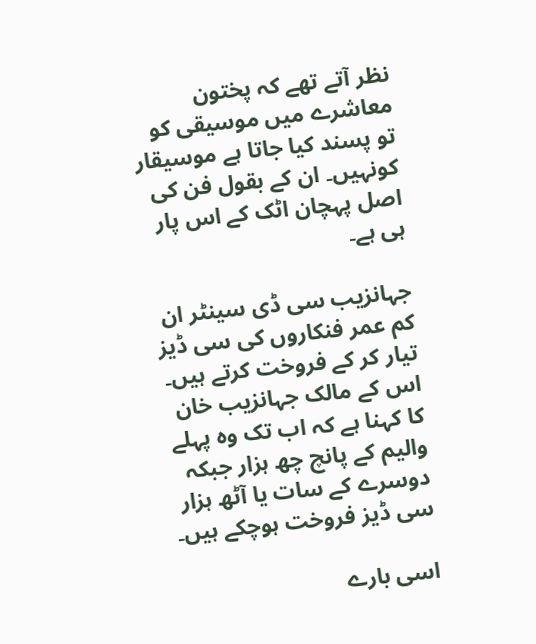نظر آتے تھے کہ پختون معاشرے میں موسیقی کو تو پسند کیا جاتا ہے موسیقار کونہیں۔ ان کے بقول فن کی اصل پہچان اٹک کے اس پار ہی ہے۔

جہانزیب سی ڈی سینٹر ان کم عمر فنکاروں کی سی ڈیز تیار کر کے فروخت کرتے ہیں۔ اس کے مالک جہانزیب خان کا کہنا ہے کہ اب تک وہ پہلے والیم کے پانچ چھ ہزار جبکہ دوسرے کے سات یا آٹھ ہزار سی ڈیز فروخت ہوچکے ہیں۔

اسی بارے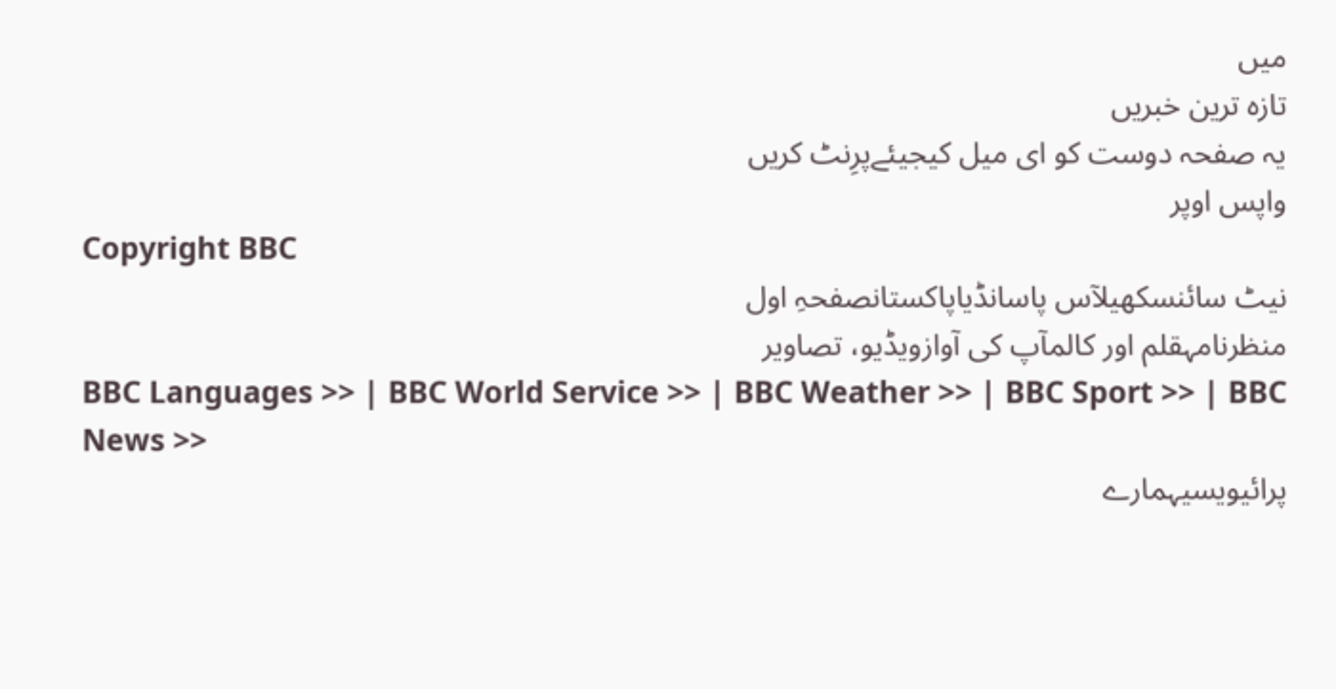میں
تازہ ترین خبریں
یہ صفحہ دوست کو ای میل کیجیئےپرِنٹ کریں
واپس اوپر
Copyright BBC
نیٹ سائنسکھیلآس پاسانڈیاپاکستانصفحہِ اول
منظرنامہقلم اور کالمآپ کی آوازویڈیو، تصاویر
BBC Languages >> | BBC World Service >> | BBC Weather >> | BBC Sport >> | BBC News >>
پرائیویسیہمارے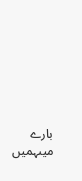بارے میںہمیں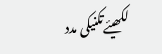لکھیئےتکنیکی مدد